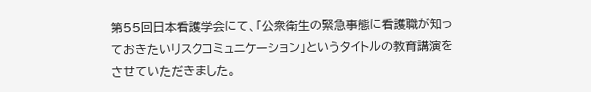第55回日本看護学会にて、「公衆衛生の緊急事態に看護職が知っておきたいリスクコミュニケーション」というタイトルの教育講演をさせていただきました。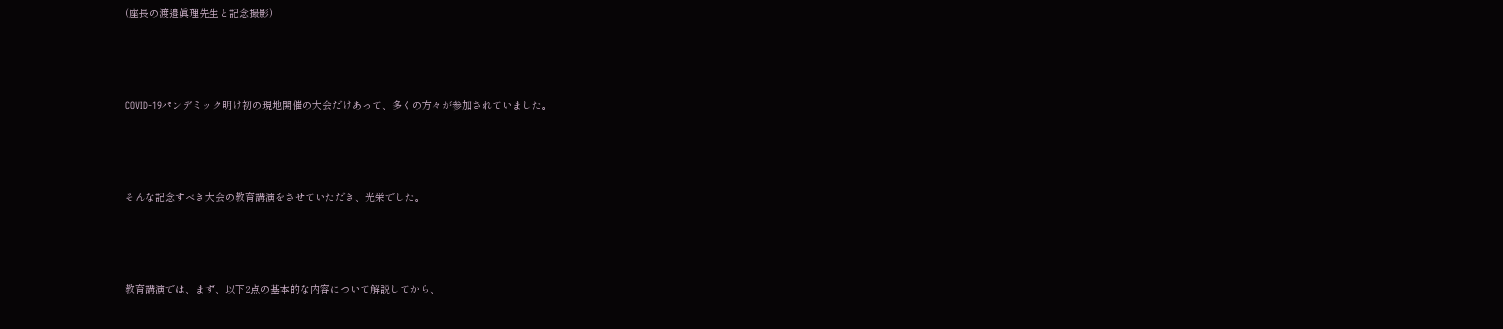(座長の渡邉眞理先生と記念撮影)



COVID-19パンデミック明け初の現地開催の大会だけあって、多くの方々が参加されていました。



そんな記念すべき大会の教育講演をさせていただき、光栄でした。



教育講演では、まず、以下2点の基本的な内容について解説してから、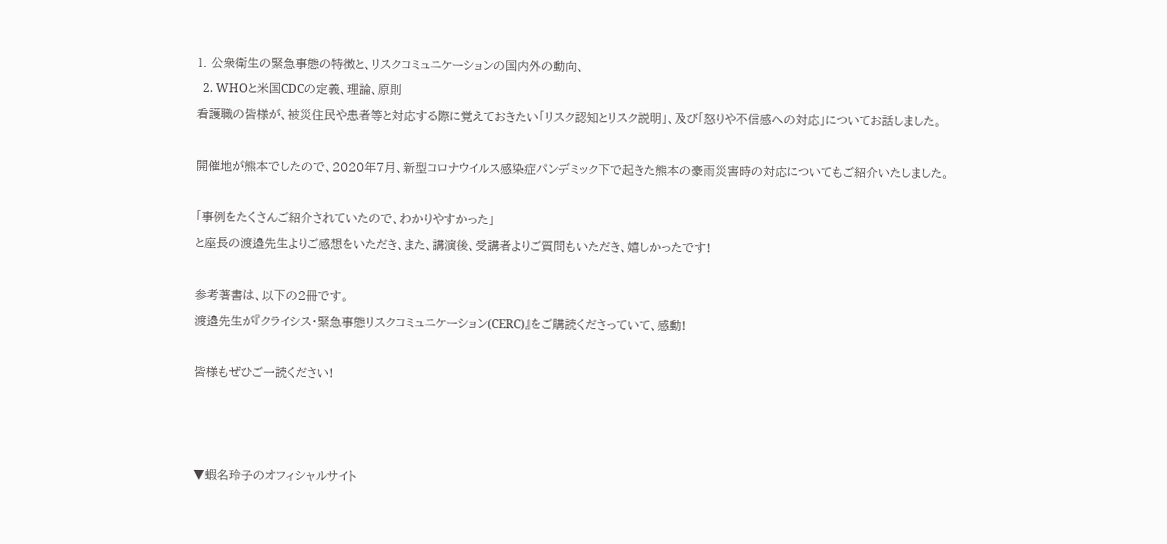1. 公衆衛生の緊急事態の特徴と、リスクコミュニケーションの国内外の動向、
  2. WHOと米国CDCの定義、理論、原則
看護職の皆様が、被災住民や患者等と対応する際に覚えておきたい「リスク認知とリスク説明」、及び「怒りや不信感への対応」についてお話しました。

開催地が熊本でしたので、2020年7月、新型コロナウイルス感染症パンデミック下で起きた熊本の豪雨災害時の対応についてもご紹介いたしました。

「事例をたくさんご紹介されていたので、わかりやすかった」
と座長の渡邉先生よりご感想をいただき、また、講演後、受講者よりご質問もいただき、嬉しかったです!

参考著書は、以下の2冊です。
渡邉先生が『クライシス・緊急事態リスクコミュニケーション(CERC)』をご購読くださっていて、感動!

皆様もぜひご一読ください!



▼蝦名玲子のオフィシャルサイト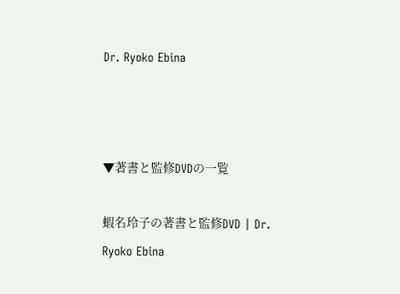Dr. Ryoko Ebina



▼著書と監修DVDの一覧

蝦名玲子の著書と監修DVD | Dr. Ryoko Ebina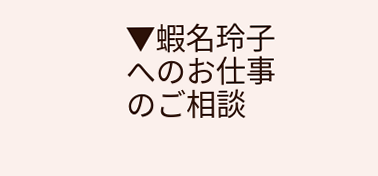▼蝦名玲子へのお仕事のご相談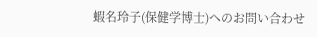蝦名玲子(保健学博士)へのお問い合わせ